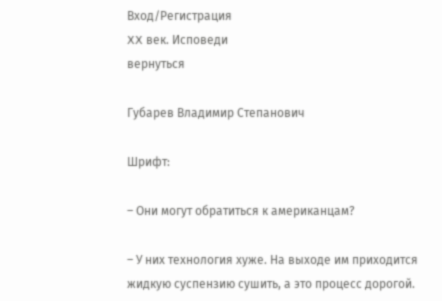Вход/Регистрация
XX век. Исповеди
вернуться

Губарев Владимир Степанович

Шрифт:

– Они могут обратиться к американцам?

– У них технология хуже. На выходе им приходится жидкую суспензию сушить, а это процесс дорогой.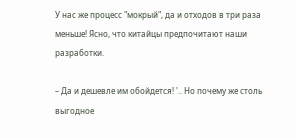У нас же процесс "мокрый", да и отходов в три раза меньше! Ясно, что китайцы предпочитают наши разработки.

– Да и дешевле им обойдется! '.. Но почему же столь выгодное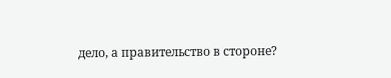дело, а правительство в стороне?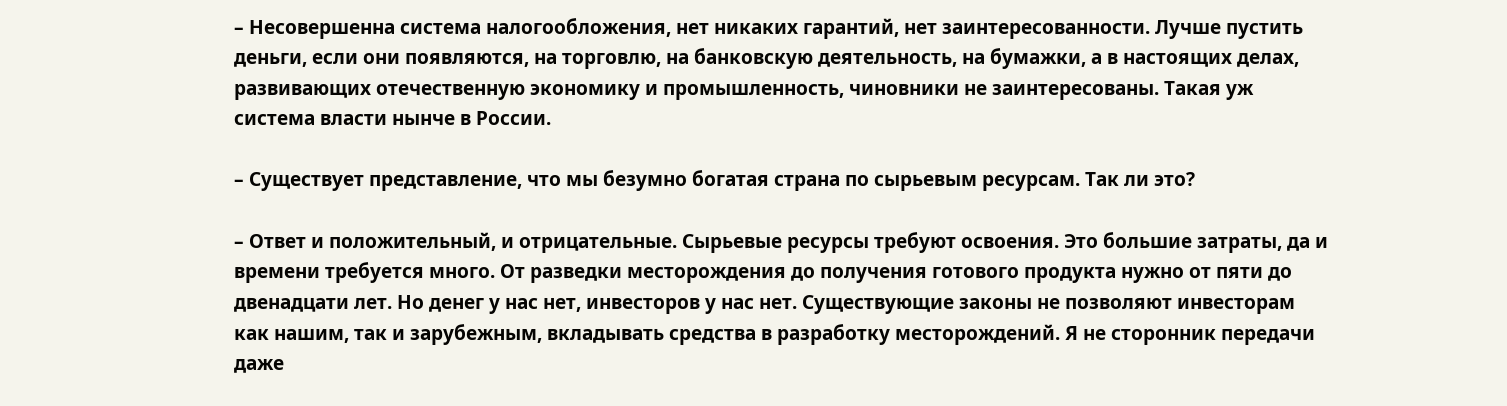– Несовершенна система налогообложения, нет никаких гарантий, нет заинтересованности. Лучше пустить деньги, если они появляются, на торговлю, на банковскую деятельность, на бумажки, а в настоящих делах, развивающих отечественную экономику и промышленность, чиновники не заинтересованы. Такая уж система власти нынче в России.

– Существует представление, что мы безумно богатая страна по сырьевым ресурсам. Так ли это?

– Ответ и положительный, и отрицательные. Сырьевые ресурсы требуют освоения. Это большие затраты, да и времени требуется много. От разведки месторождения до получения готового продукта нужно от пяти до двенадцати лет. Но денег у нас нет, инвесторов у нас нет. Существующие законы не позволяют инвесторам как нашим, так и зарубежным, вкладывать средства в разработку месторождений. Я не сторонник передачи даже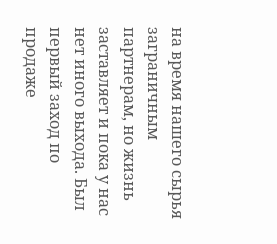на время нашего сырья заграничным партнерам, но жизнь заставляет и пока у нас нет иного выхода. Был первый заход по продаже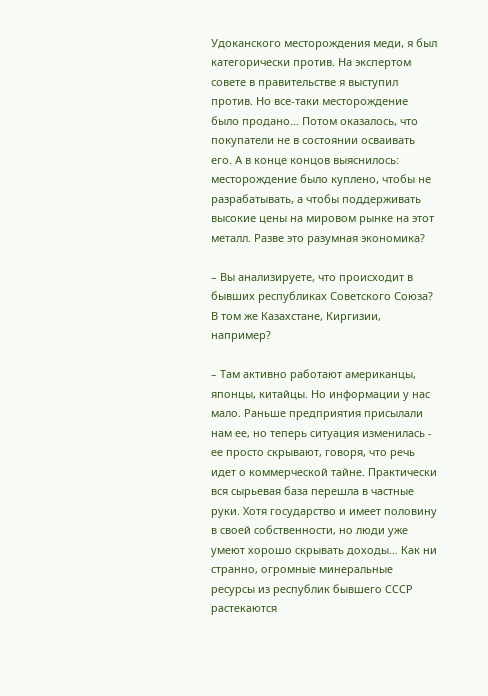Удоканского месторождения меди, я был категорически против. На экспертом совете в правительстве я выступил против. Но все-таки месторождение было продано… Потом оказалось, что покупатели не в состоянии осваивать его. А в конце концов выяснилось: месторождение было куплено, чтобы не разрабатывать, а чтобы поддерживать высокие цены на мировом рынке на этот металл. Разве это разумная экономика?

– Вы анализируете, что происходит в бывших республиках Советского Союза? В том же Казахстане, Киргизии, например?

– Там активно работают американцы, японцы, китайцы. Но информации у нас мало. Раньше предприятия присылали нам ее, но теперь ситуация изменилась - ее просто скрывают, говоря, что речь идет о коммерческой тайне. Практически вся сырьевая база перешла в частные руки. Хотя государство и имеет половину в своей собственности, но люди уже умеют хорошо скрывать доходы… Как ни странно, огромные минеральные ресурсы из республик бывшего СССР растекаются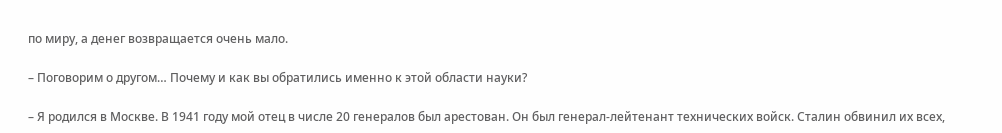по миру, а денег возвращается очень мало.

– Поговорим о другом… Почему и как вы обратились именно к этой области науки?

– Я родился в Москве. В 1941 году мой отец в числе 20 генералов был арестован. Он был генерал-лейтенант технических войск. Сталин обвинил их всех,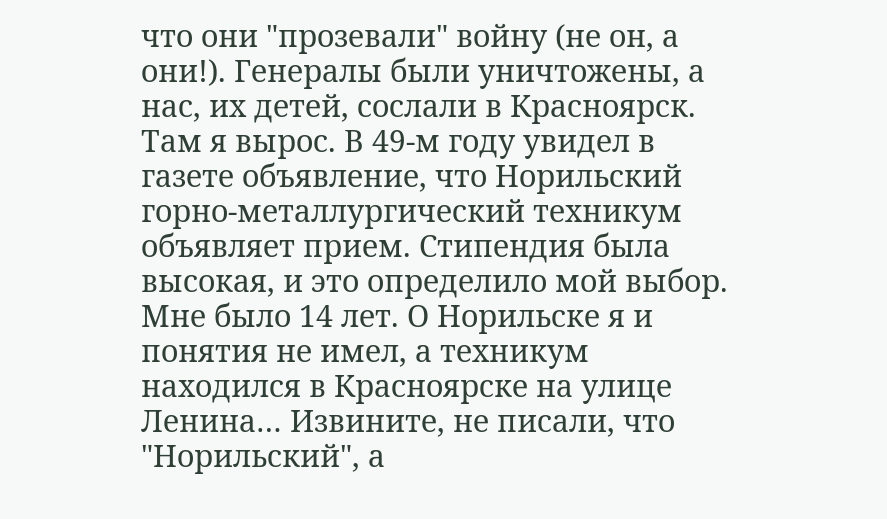что они "прозевали" войну (не он, а они!). Генералы были уничтожены, а нас, их детей, сослали в Красноярск. Там я вырос. В 49-м году увидел в газете объявление, что Норильский горно-металлургический техникум объявляет прием. Стипендия была высокая, и это определило мой выбор. Мне было 14 лет. О Норильске я и понятия не имел, а техникум находился в Красноярске на улице Ленина… Извините, не писали, что "Норильский", а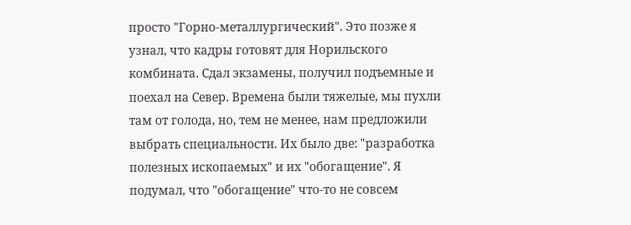просто "Горно-металлургический". Это позже я узнал, что кадры готовят для Норильского комбината. Сдал экзамены, получил подъемные и поехал на Север. Времена были тяжелые, мы пухли там от голода, но, тем не менее, нам предложили выбрать специальности. Их было две: "разработка полезных ископаемых" и их "обогащение". Я подумал, что "обогащение" что-то не совсем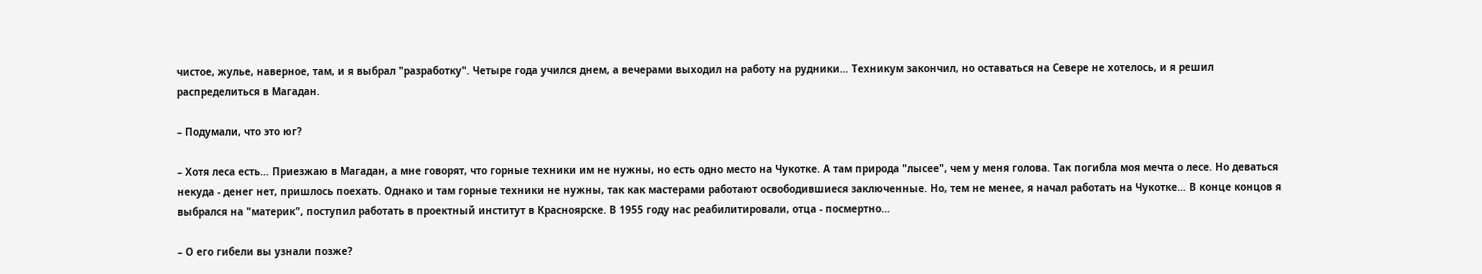чистое, жулье, наверное, там, и я выбрал "разработку". Четыре года учился днем, а вечерами выходил на работу на рудники… Техникум закончил, но оставаться на Севере не хотелось, и я решил распределиться в Магадан.

– Подумали, что это юг?

– Хотя леса есть… Приезжаю в Магадан, а мне говорят, что горные техники им не нужны, но есть одно место на Чукотке. А там природа "лысее", чем у меня голова. Так погибла моя мечта о лесе. Но деваться некуда - денег нет, пришлось поехать. Однако и там горные техники не нужны, так как мастерами работают освободившиеся заключенные. Но, тем не менее, я начал работать на Чукотке… В конце концов я выбрался на "материк", поступил работать в проектный институт в Красноярске. В 1955 году нас реабилитировали, отца - посмертно…

– О его гибели вы узнали позже?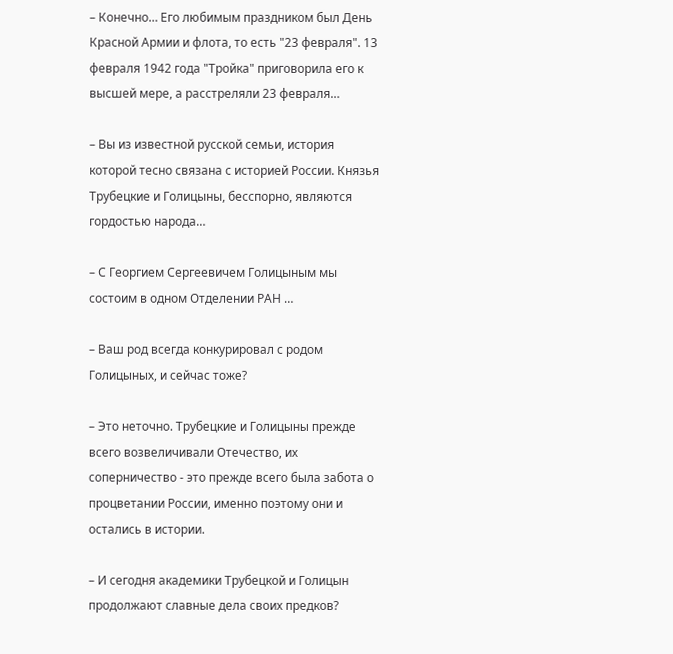– Конечно… Его любимым праздником был День Красной Армии и флота, то есть "23 февраля". 13 февраля 1942 года "Тройка" приговорила его к высшей мере, а расстреляли 23 февраля…

– Вы из известной русской семьи, история которой тесно связана с историей России. Князья Трубецкие и Голицыны, бесспорно, являются гордостью народа…

– С Георгием Сергеевичем Голицыным мы состоим в одном Отделении РАН …

– Ваш род всегда конкурировал с родом Голицыных, и сейчас тоже?

– Это неточно. Трубецкие и Голицыны прежде всего возвеличивали Отечество, их соперничество - это прежде всего была забота о процветании России, именно поэтому они и остались в истории.

– И сегодня академики Трубецкой и Голицын продолжают славные дела своих предков?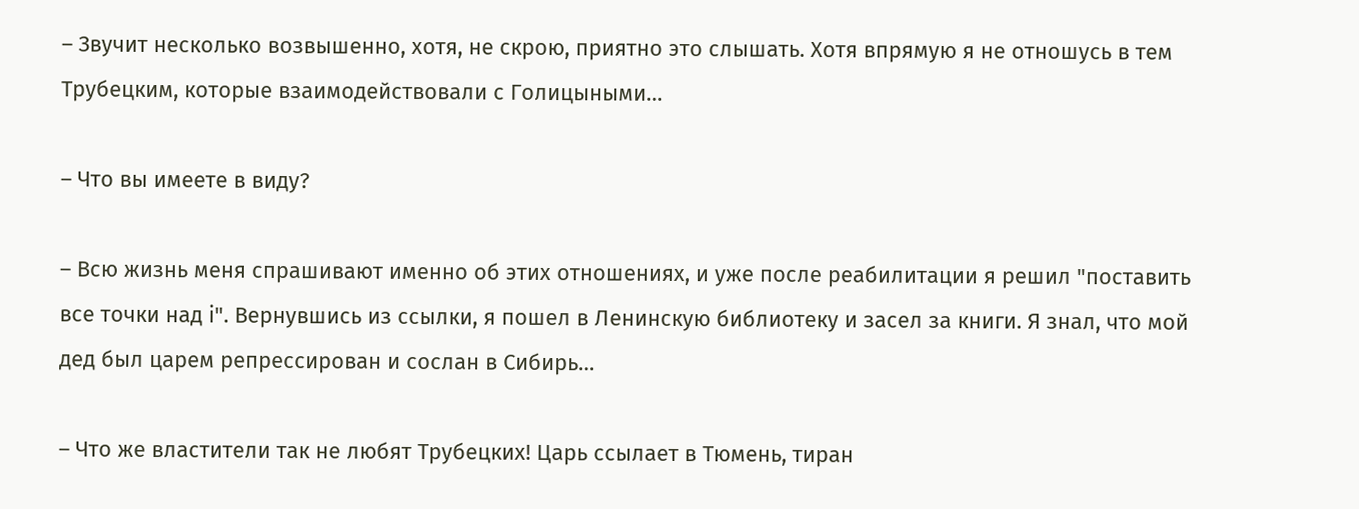– Звучит несколько возвышенно, хотя, не скрою, приятно это слышать. Хотя впрямую я не отношусь в тем Трубецким, которые взаимодействовали с Голицыными…

– Что вы имеете в виду?

– Всю жизнь меня спрашивают именно об этих отношениях, и уже после реабилитации я решил "поставить все точки над i". Вернувшись из ссылки, я пошел в Ленинскую библиотеку и засел за книги. Я знал, что мой дед был царем репрессирован и сослан в Сибирь…

– Что же властители так не любят Трубецких! Царь ссылает в Тюмень, тиран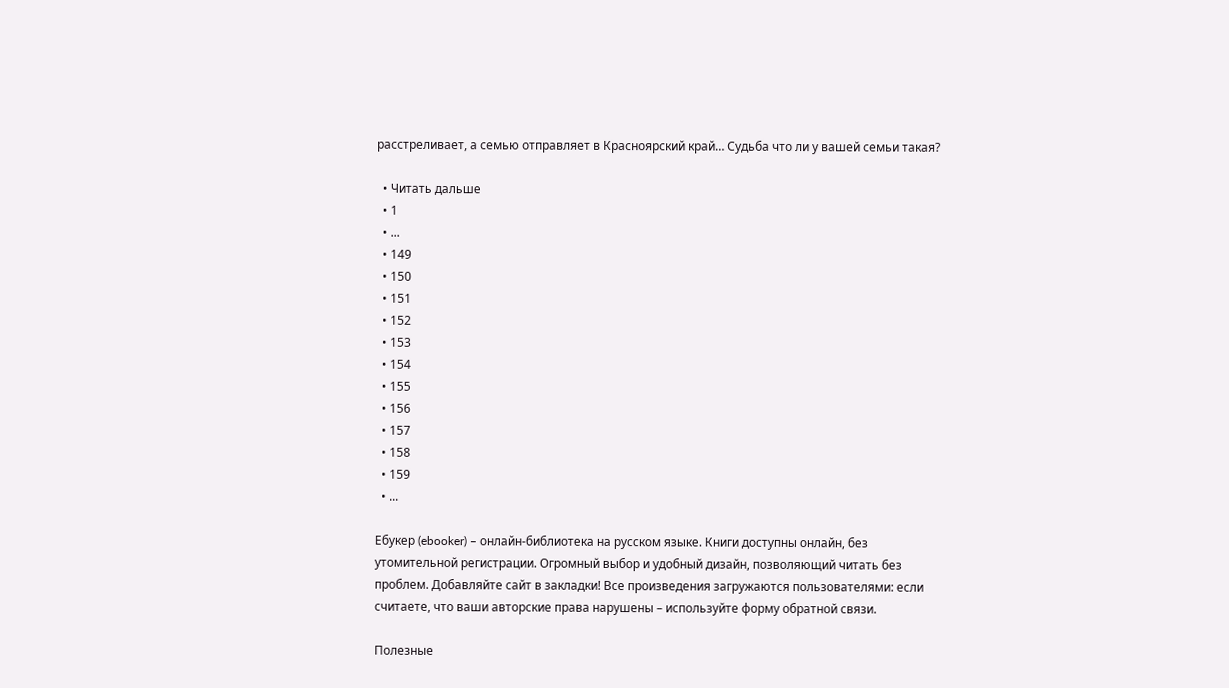расстреливает, а семью отправляет в Красноярский край… Судьба что ли у вашей семьи такая?

  • Читать дальше
  • 1
  • ...
  • 149
  • 150
  • 151
  • 152
  • 153
  • 154
  • 155
  • 156
  • 157
  • 158
  • 159
  • ...

Ебукер (ebooker) – онлайн-библиотека на русском языке. Книги доступны онлайн, без утомительной регистрации. Огромный выбор и удобный дизайн, позволяющий читать без проблем. Добавляйте сайт в закладки! Все произведения загружаются пользователями: если считаете, что ваши авторские права нарушены – используйте форму обратной связи.

Полезные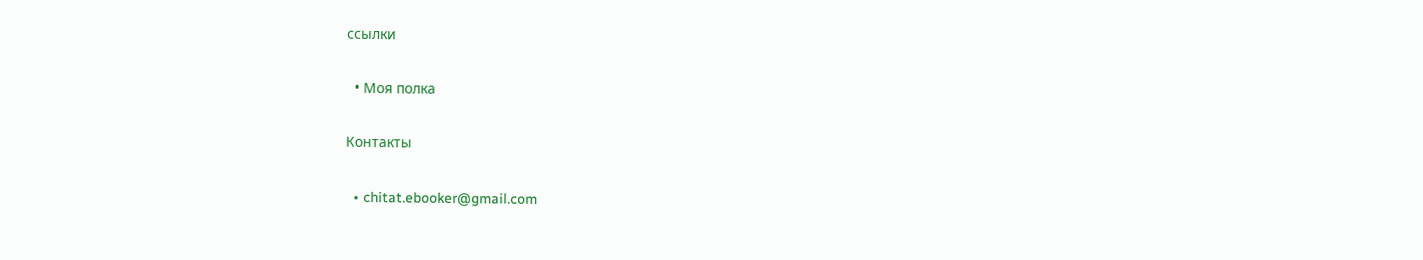ссылки

  • Моя полка

Контакты

  • chitat.ebooker@gmail.com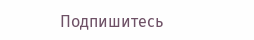Подпишитесь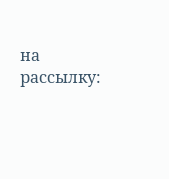на рассылку: